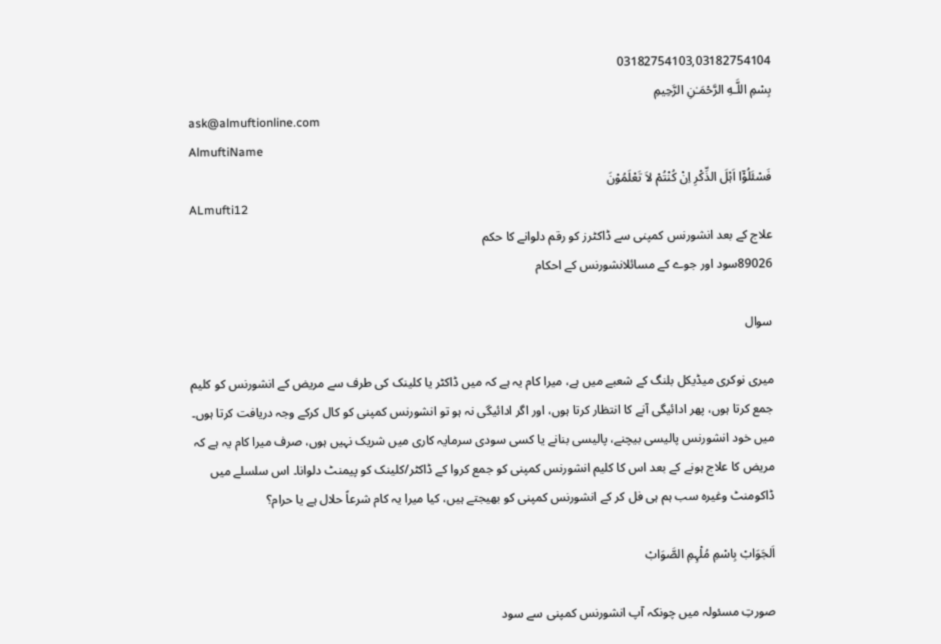03182754103,03182754104
بِسْمِ اللَّـهِ الرَّحْمَـٰنِ الرَّحِيمِ
ask@almuftionline.com
AlmuftiName
فَسْئَلُوْٓا اَہْلَ الذِّکْرِ اِنْ کُنْتُمْ لاَ تَعْلَمُوْنَ
ALmufti12
علاج کے بعد انشورنس کمپنی سے ڈاکٹرز کو رقم دلوانے کا حکم
89026سود اور جوے کے مسائلانشورنس کے احکام

سوال

میری نوکری میڈیکل بلنگ کے شعبے میں ہے، میرا کام یہ ہے کہ میں ڈاکٹر یا کلینک کی طرف سے مریض کے انشورنس کو کلیم جمع کرتا ہوں، پھر ادائیگی آنے کا انتظار کرتا ہوں، اور اگر ادائیگی نہ ہو تو انشورنس کمپنی کو کال کرکے وجہ دریافت کرتا ہوں۔ میں خود انشورنس پالیسی بیچنے، پالیسی بنانے یا کسی سودی سرمایہ کاری میں شریک نہیں ہوں، صرف میرا کام یہ ہے کہ مریض کا علاج ہونے کے بعد اس کا کلیم انشورنس کمپنی کو جمع کروا کے ڈاکٹر/کلینک کو پیمنٹ دلوانا۔ اس سلسلے میں ڈاکومنٹ وغیرہ سب ہم ہی فل کر کے انشورنس کمپنی کو بھیجتے ہیں، کیا میرا یہ کام شرعاً حلال ہے یا حرام؟

اَلجَوَابْ بِاسْمِ مُلْہِمِ الصَّوَابْ

صورتِ مسئولہ میں چونکہ آپ انشورنس کمپنی سے سود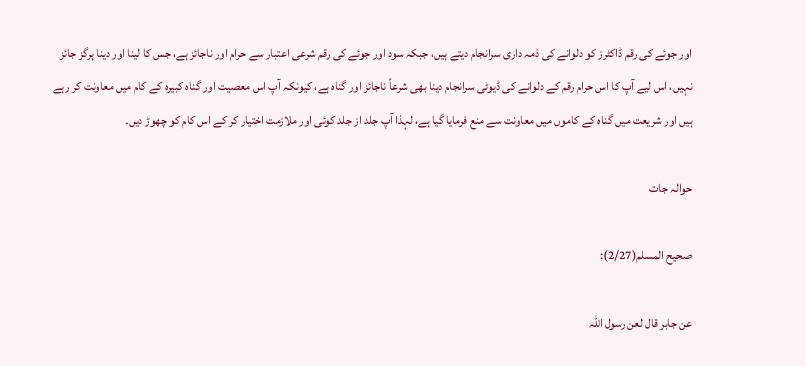اور جوئے کی رقم ڈاکٹرز کو دلوانے کی ذمہ داری سرانجام دیتے ہیں، جبکہ سود اور جوئے کی رقم شرعی اعتبار سے حرام اور ناجائز ہے، جس کا لینا اور دینا ہرگز جائز نہیں، اس لیے آپ کا اس حرام رقم کے دلوانے کی ڈیوٹی سرانجام دینا بھی شرعاً ناجائز اور گناہ ہے، کیونکہ آپ اس معصیت اور گناہ کبیرہ کے کام میں معاونت کر رہے ہیں اور شریعت میں گناہ کے کاموں میں معاونت سے منع فرمایا گیا ہے، لہذا آپ جلد از جلد کوئی اور ملازمت اختیار کر کے اس کام کو چھوڑ دیں۔

حوالہ جات

صحیح المسلم(2/27):

عن جابر قال لعن رسول اللہ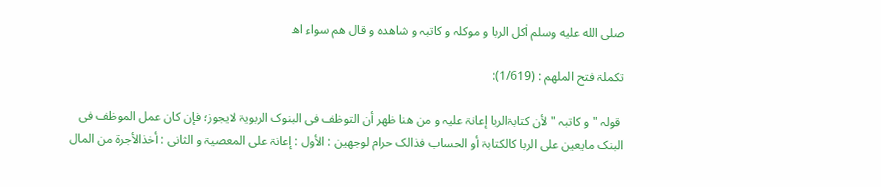صلى الله عليه وسلم اٰکل الربا و موکلہ و کاتبہ و شاھدہ و قال ھم سواء اھ

تکملۃ فتح الملھم : (1/619):

 قولہ "و کاتبہ " لأن کتابۃالربا إعانۃ علیہ و من ھنا ظھر أن التوظف فی البنوک الربویۃ لایجوز؛ فإن کان عمل الموظف فی البنک مایعین علی الربا کالکتابۃ أو الحساب فذالک حرام لوجھین : الأول : إعانۃ علی المعصیۃ و الثانی : أخذالأجرۃ من المال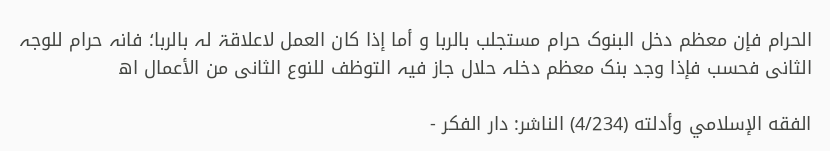الحرام فإن معظم دخل البنوک حرام مستجلب بالربا و أما إذا کان العمل لاعلاقۃ لہ بالربا؛ فانہ حرام للوجہ الثانی فحسب فإذا وجد بنک معظم دخلہ حلال جاز فیہ التوظف للنوع الثانی من الأعمال اھ

الفقه الإسلامي وأدلته (4/234) الناشر: دار الفكر -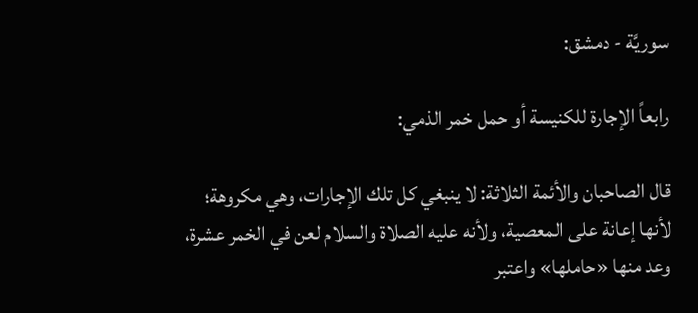سوريَّة - دمشق:

رابعاً الإجارة للكنيسة أو حمل خمر الذمي:

قال الصاحبان والأئمة الثلاثة: لا ينبغي كل تلك الإجارات، وهي مكروهة؛ لأنها إعانة على المعصية، ولأنه عليه الصلاة والسلام لعن في الخمر عشرة، وعد منها «حاملها» واعتبر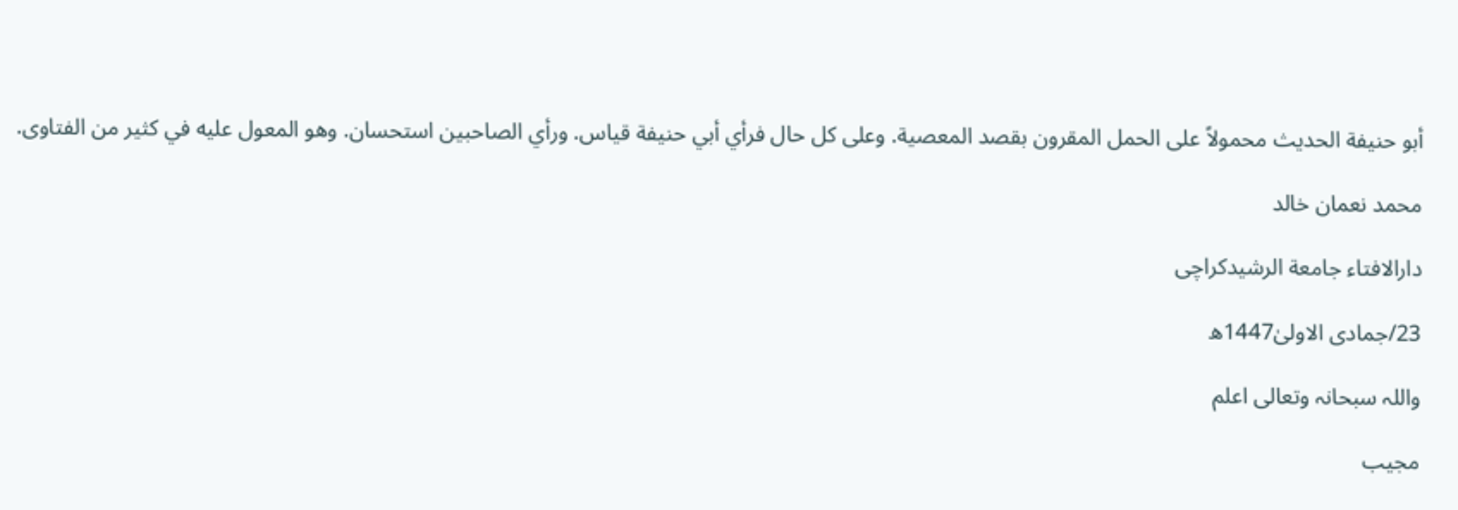أبو حنيفة الحديث محمولاً على الحمل المقرون بقصد المعصية. وعلى كل حال فرأي أبي حنيفة قياس. ورأي الصاحبين استحسان. وهو المعول عليه في كثير من الفتاوى.

محمد نعمان خالد

دارالافتاء جامعة الرشیدکراچی

23/جمادی الاولیٰ1447ھ

واللہ سبحانہ وتعالی اعلم

مجیب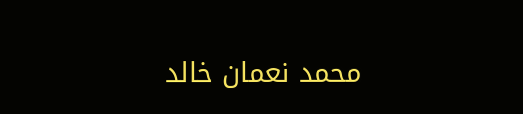محمد نعمان خالد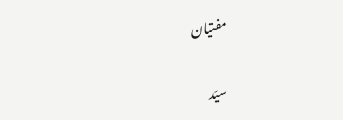مفتیان

سیّد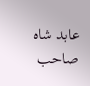عابد شاہ صاحب